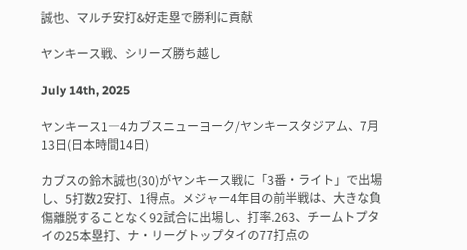誠也、マルチ安打&好走塁で勝利に貢献

ヤンキース戦、シリーズ勝ち越し

July 14th, 2025

ヤンキース1―4カブスニューヨーク/ヤンキースタジアム、7月13日(日本時間14日)

カブスの鈴木誠也(30)がヤンキース戦に「3番・ライト」で出場し、5打数2安打、1得点。メジャー4年目の前半戦は、大きな負傷離脱することなく92試合に出場し、打率.263、チームトプタイの25本塁打、ナ・リーグトップタイの77打点の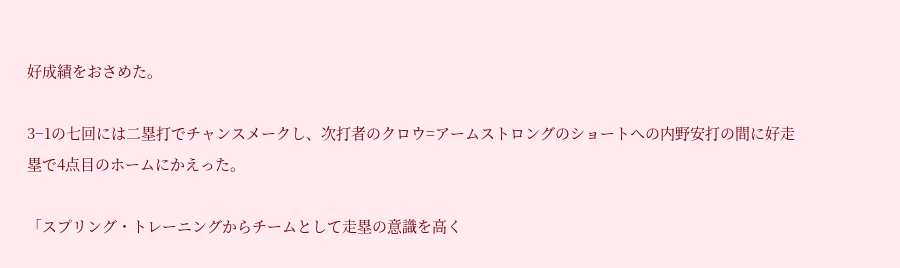好成績をおさめた。

3−1の七回には二塁打でチャンスメークし、次打者のクロウ=アームストロングのショートへの内野安打の間に好走塁で4点目のホームにかえった。

「スプリング・トレーニングからチームとして走塁の意識を高く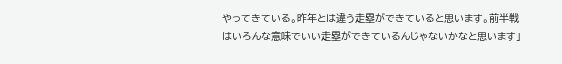やってきている。昨年とは違う走塁ができていると思います。前半戦はいろんな意味でいい走塁ができているんじゃないかなと思います」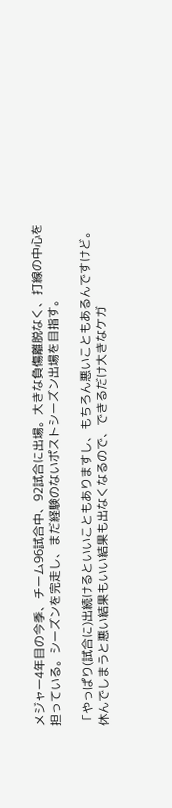メジャー4年目の今季、チーム96試合中、92試合に出場。大きな負傷離脱なく、打線の中心を担っている。シーズンを完走し、まだ経験のないポストシーズン出場を目指す。

「やっぱり(試合に)出続けるといいこともありますし、もちろん悪いこともあるんですけど。休んでしまうと悪い結果もいい結果も出なくなるので、できるだけ大きなケガ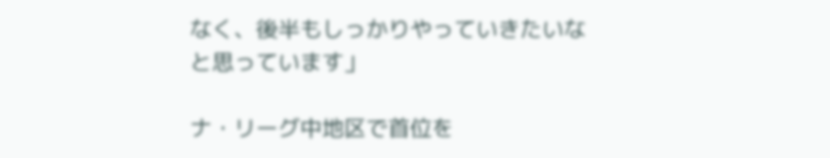なく、後半もしっかりやっていきたいなと思っています」

ナ・リーグ中地区で首位を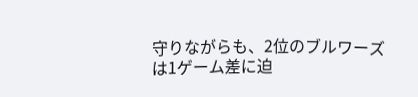守りながらも、2位のブルワーズは1ゲーム差に迫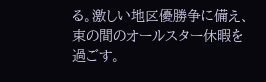る。激しい地区優勝争に備え、束の間のオールスター休暇を過ごす。